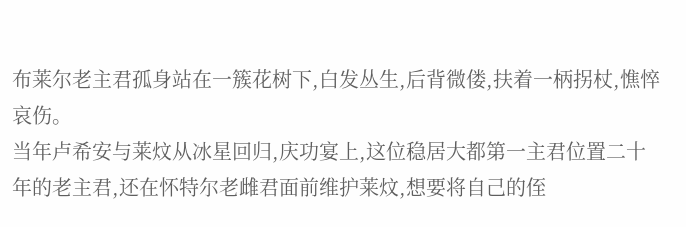布莱尔老主君孤身站在一簇花树下,白发丛生,后背微偻,扶着一柄拐杖,憔悴哀伤。
当年卢希安与莱炆从冰星回归,庆功宴上,这位稳居大都第一主君位置二十年的老主君,还在怀特尔老雌君面前维护莱炆,想要将自己的侄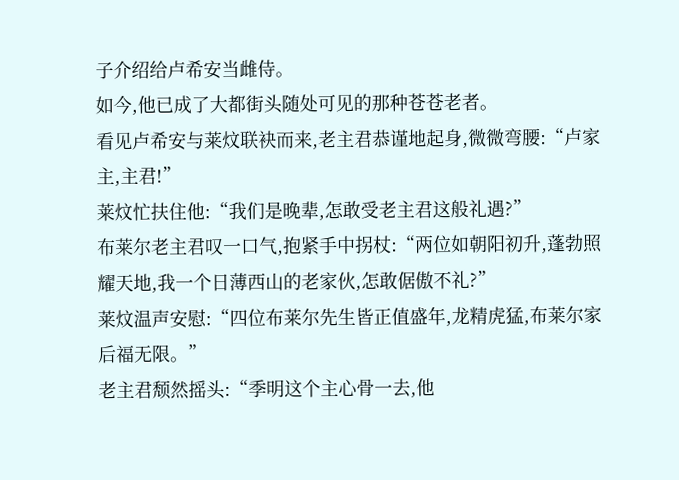子介绍给卢希安当雌侍。
如今,他已成了大都街头随处可见的那种苍苍老者。
看见卢希安与莱炆联袂而来,老主君恭谨地起身,微微弯腰:“卢家主,主君!”
莱炆忙扶住他:“我们是晚辈,怎敢受老主君这般礼遇?”
布莱尔老主君叹一口气,抱紧手中拐杖:“两位如朝阳初升,蓬勃照耀天地,我一个日薄西山的老家伙,怎敢倨傲不礼?”
莱炆温声安慰:“四位布莱尔先生皆正值盛年,龙精虎猛,布莱尔家后福无限。”
老主君颓然摇头:“季明这个主心骨一去,他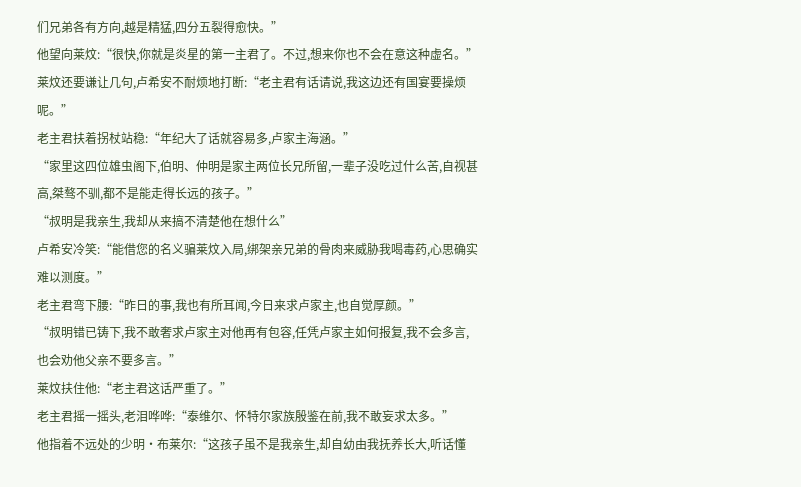们兄弟各有方向,越是精猛,四分五裂得愈快。”
他望向莱炆:“很快,你就是炎星的第一主君了。不过,想来你也不会在意这种虚名。”
莱炆还要谦让几句,卢希安不耐烦地打断:“老主君有话请说,我这边还有国宴要操烦呢。”
老主君扶着拐杖站稳:“年纪大了话就容易多,卢家主海涵。”
“家里这四位雄虫阁下,伯明、仲明是家主两位长兄所留,一辈子没吃过什么苦,自视甚高,桀骜不驯,都不是能走得长远的孩子。”
“叔明是我亲生,我却从来搞不清楚他在想什么”
卢希安冷笑:“能借您的名义骗莱炆入局,绑架亲兄弟的骨肉来威胁我喝毒药,心思确实难以测度。”
老主君弯下腰:“昨日的事,我也有所耳闻,今日来求卢家主,也自觉厚颜。”
“叔明错已铸下,我不敢奢求卢家主对他再有包容,任凭卢家主如何报复,我不会多言,也会劝他父亲不要多言。”
莱炆扶住他:“老主君这话严重了。”
老主君摇一摇头,老泪哗哗:“泰维尔、怀特尔家族殷鉴在前,我不敢妄求太多。”
他指着不远处的少明·布莱尔:“这孩子虽不是我亲生,却自幼由我抚养长大,听话懂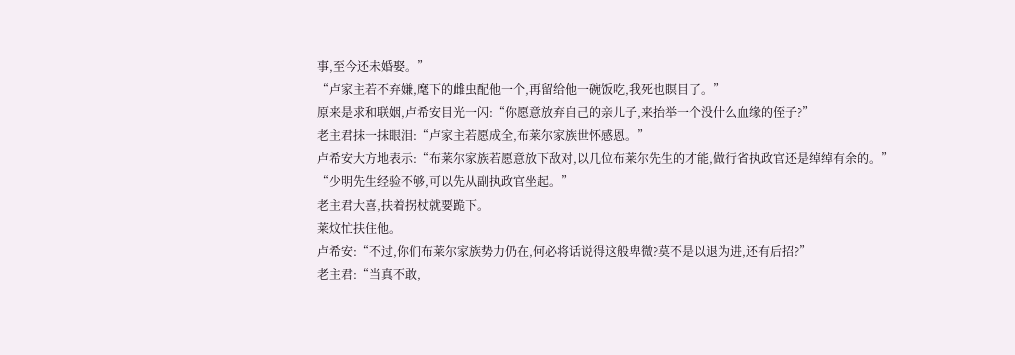事,至今还未婚娶。”
“卢家主若不弃嫌,麾下的雌虫配他一个,再留给他一碗饭吃,我死也瞑目了。”
原来是求和联姻,卢希安目光一闪:“你愿意放弃自己的亲儿子,来抬举一个没什么血缘的侄子?”
老主君抹一抹眼泪:“卢家主若愿成全,布莱尔家族世怀感恩。”
卢希安大方地表示:“布莱尔家族若愿意放下敌对,以几位布莱尔先生的才能,做行省执政官还是绰绰有余的。”
“少明先生经验不够,可以先从副执政官坐起。”
老主君大喜,扶着拐杖就要跪下。
莱炆忙扶住他。
卢希安:“不过,你们布莱尔家族势力仍在,何必将话说得这般卑微?莫不是以退为进,还有后招?”
老主君:“当真不敢,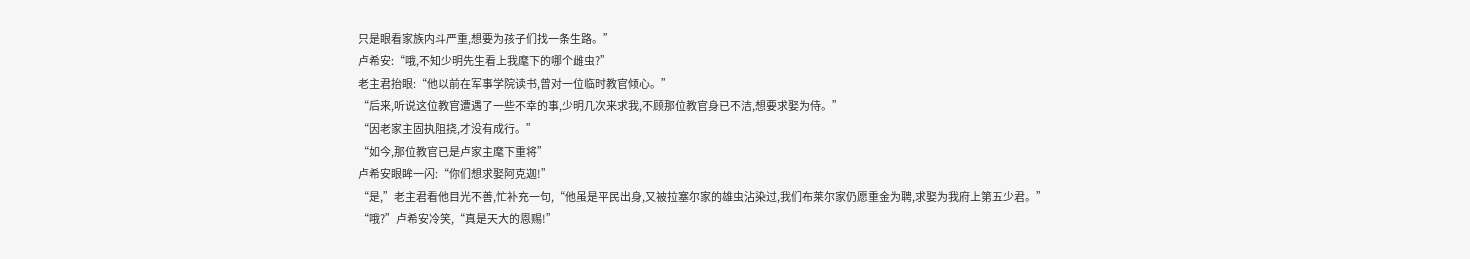只是眼看家族内斗严重,想要为孩子们找一条生路。”
卢希安:“哦,不知少明先生看上我麾下的哪个雌虫?”
老主君抬眼:“他以前在军事学院读书,曾对一位临时教官倾心。”
“后来,听说这位教官遭遇了一些不幸的事,少明几次来求我,不顾那位教官身已不洁,想要求娶为侍。”
“因老家主固执阻挠,才没有成行。”
“如今,那位教官已是卢家主麾下重将”
卢希安眼眸一闪:“你们想求娶阿克迦!”
“是,”老主君看他目光不善,忙补充一句,“他虽是平民出身,又被拉塞尔家的雄虫沾染过,我们布莱尔家仍愿重金为聘,求娶为我府上第五少君。”
“哦?”卢希安冷笑,“真是天大的恩赐!”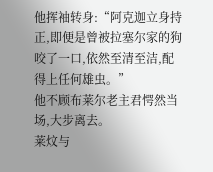他挥袖转身:“阿克迦立身持正,即便是曾被拉塞尔家的狗咬了一口,依然至清至洁,配得上任何雄虫。”
他不顾布莱尔老主君愕然当场,大步离去。
莱炆与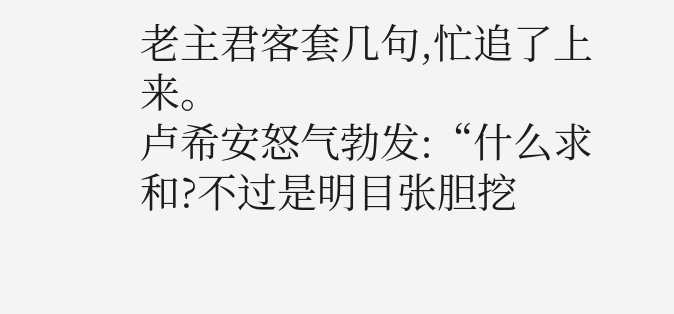老主君客套几句,忙追了上来。
卢希安怒气勃发:“什么求和?不过是明目张胆挖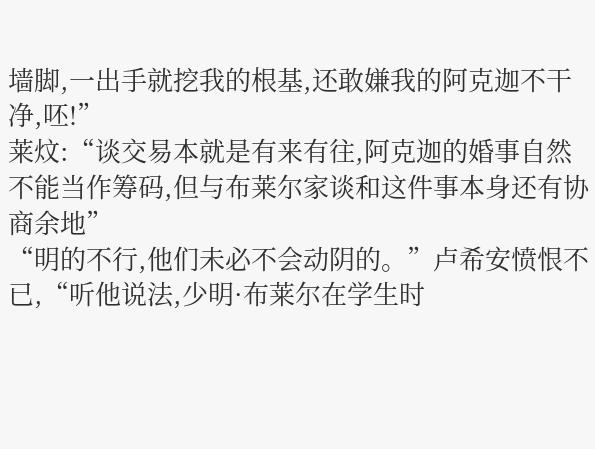墙脚,一出手就挖我的根基,还敢嫌我的阿克迦不干净,呸!”
莱炆:“谈交易本就是有来有往,阿克迦的婚事自然不能当作筹码,但与布莱尔家谈和这件事本身还有协商余地”
“明的不行,他们未必不会动阴的。”卢希安愤恨不已,“听他说法,少明·布莱尔在学生时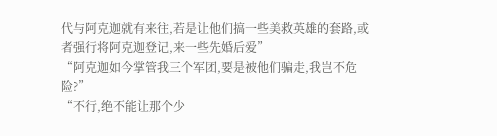代与阿克迦就有来往,若是让他们搞一些美救英雄的套路,或者强行将阿克迦登记,来一些先婚后爱”
“阿克迦如今掌管我三个军团,要是被他们骗走,我岂不危险?”
“不行,绝不能让那个少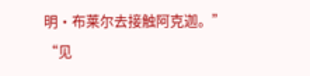明·布莱尔去接触阿克迦。”
“见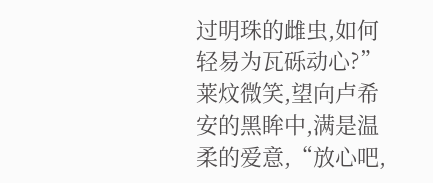过明珠的雌虫,如何轻易为瓦砾动心?”莱炆微笑,望向卢希安的黑眸中,满是温柔的爱意,“放心吧,